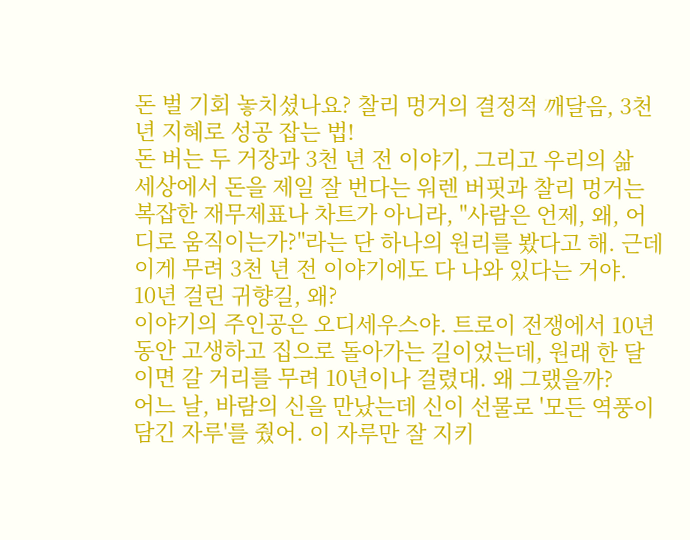돈 벌 기회 놓치셨나요? 찰리 멍거의 결정적 깨달음, 3천 년 지혜로 성공 잡는 법!
돈 버는 두 거장과 3천 년 전 이야기, 그리고 우리의 삶
세상에서 돈을 제일 잘 번다는 워렌 버핏과 찰리 멍거는 복잡한 재무제표나 차트가 아니라, "사람은 언제, 왜, 어디로 움직이는가?"라는 단 하나의 원리를 봤다고 해. 근데 이게 무려 3천 년 전 이야기에도 다 나와 있다는 거야.
10년 걸린 귀향길, 왜?
이야기의 주인공은 오디세우스야. 트로이 전쟁에서 10년 동안 고생하고 집으로 돌아가는 길이었는데, 원래 한 달이면 갈 거리를 무려 10년이나 걸렸대. 왜 그랬을까?
어느 날, 바람의 신을 만났는데 신이 선물로 '모든 역풍이 담긴 자루'를 줬어. 이 자루만 잘 지키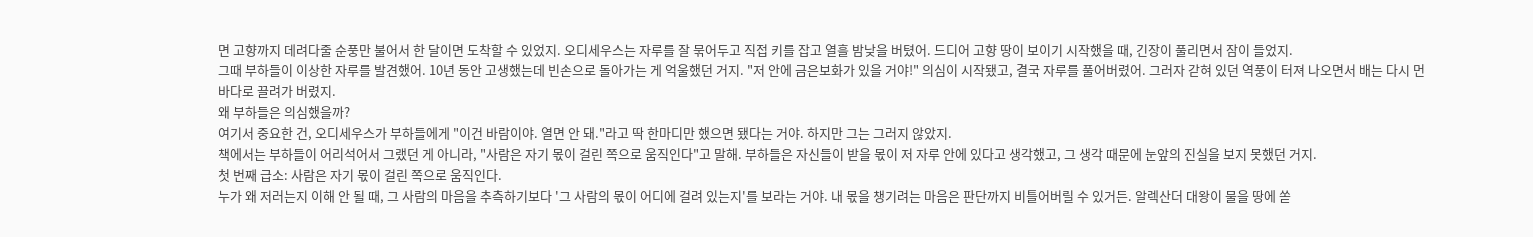면 고향까지 데려다줄 순풍만 불어서 한 달이면 도착할 수 있었지. 오디세우스는 자루를 잘 묶어두고 직접 키를 잡고 열흘 밤낮을 버텼어. 드디어 고향 땅이 보이기 시작했을 때, 긴장이 풀리면서 잠이 들었지.
그때 부하들이 이상한 자루를 발견했어. 10년 동안 고생했는데 빈손으로 돌아가는 게 억울했던 거지. "저 안에 금은보화가 있을 거야!" 의심이 시작됐고, 결국 자루를 풀어버렸어. 그러자 갇혀 있던 역풍이 터져 나오면서 배는 다시 먼바다로 끌려가 버렸지.
왜 부하들은 의심했을까?
여기서 중요한 건, 오디세우스가 부하들에게 "이건 바람이야. 열면 안 돼."라고 딱 한마디만 했으면 됐다는 거야. 하지만 그는 그러지 않았지.
책에서는 부하들이 어리석어서 그랬던 게 아니라, "사람은 자기 몫이 걸린 쪽으로 움직인다"고 말해. 부하들은 자신들이 받을 몫이 저 자루 안에 있다고 생각했고, 그 생각 때문에 눈앞의 진실을 보지 못했던 거지.
첫 번째 급소: 사람은 자기 몫이 걸린 쪽으로 움직인다.
누가 왜 저러는지 이해 안 될 때, 그 사람의 마음을 추측하기보다 '그 사람의 몫이 어디에 걸려 있는지'를 보라는 거야. 내 몫을 챙기려는 마음은 판단까지 비틀어버릴 수 있거든. 알렉산더 대왕이 물을 땅에 쏟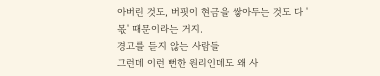아버린 것도, 버핏이 현금을 쌓아두는 것도 다 '몫' 때문이라는 거지.
경고를 듣지 않는 사람들
그런데 이런 뻔한 원리인데도 왜 사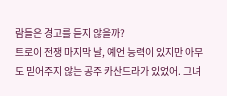람들은 경고를 듣지 않을까?
트로이 전쟁 마지막 날, 예언 능력이 있지만 아무도 믿어주지 않는 공주 카산드라가 있었어. 그녀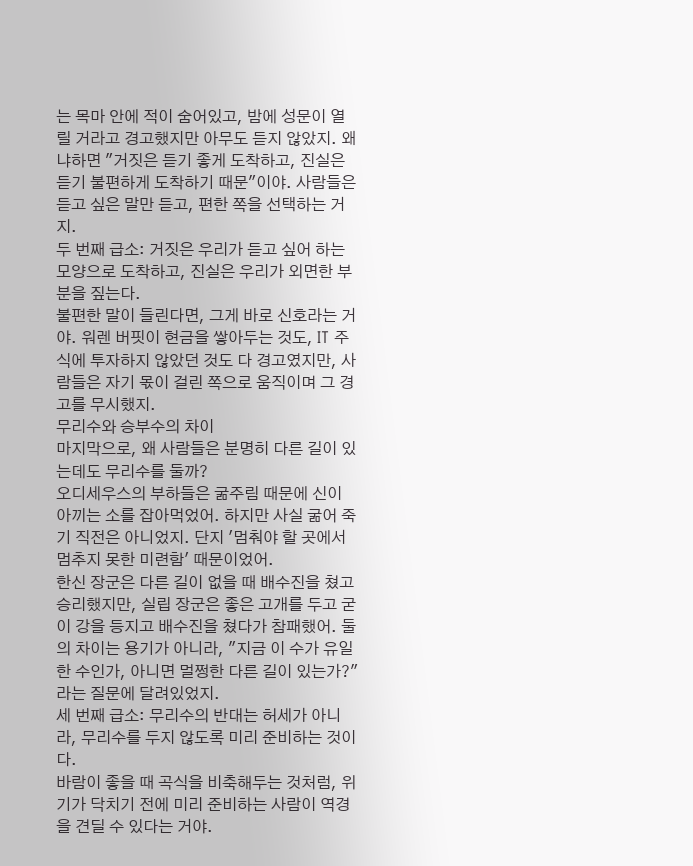는 목마 안에 적이 숨어있고, 밤에 성문이 열릴 거라고 경고했지만 아무도 듣지 않았지. 왜냐하면 "거짓은 듣기 좋게 도착하고, 진실은 듣기 불편하게 도착하기 때문"이야. 사람들은 듣고 싶은 말만 듣고, 편한 쪽을 선택하는 거지.
두 번째 급소: 거짓은 우리가 듣고 싶어 하는 모양으로 도착하고, 진실은 우리가 외면한 부분을 짚는다.
불편한 말이 들린다면, 그게 바로 신호라는 거야. 워렌 버핏이 현금을 쌓아두는 것도, IT 주식에 투자하지 않았던 것도 다 경고였지만, 사람들은 자기 몫이 걸린 쪽으로 움직이며 그 경고를 무시했지.
무리수와 승부수의 차이
마지막으로, 왜 사람들은 분명히 다른 길이 있는데도 무리수를 둘까?
오디세우스의 부하들은 굶주림 때문에 신이 아끼는 소를 잡아먹었어. 하지만 사실 굶어 죽기 직전은 아니었지. 단지 '멈춰야 할 곳에서 멈추지 못한 미련함' 때문이었어.
한신 장군은 다른 길이 없을 때 배수진을 쳤고 승리했지만, 실립 장군은 좋은 고개를 두고 굳이 강을 등지고 배수진을 쳤다가 참패했어. 둘의 차이는 용기가 아니라, "지금 이 수가 유일한 수인가, 아니면 멀쩡한 다른 길이 있는가?"라는 질문에 달려있었지.
세 번째 급소: 무리수의 반대는 허세가 아니라, 무리수를 두지 않도록 미리 준비하는 것이다.
바람이 좋을 때 곡식을 비축해두는 것처럼, 위기가 닥치기 전에 미리 준비하는 사람이 역경을 견딜 수 있다는 거야.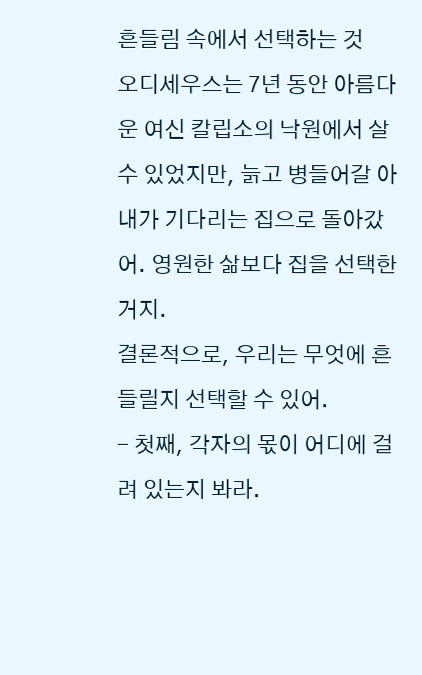흔들림 속에서 선택하는 것
오디세우스는 7년 동안 아름다운 여신 칼립소의 낙원에서 살 수 있었지만, 늙고 병들어갈 아내가 기다리는 집으로 돌아갔어. 영원한 삶보다 집을 선택한 거지.
결론적으로, 우리는 무엇에 흔들릴지 선택할 수 있어.
- 첫째, 각자의 몫이 어디에 걸려 있는지 봐라.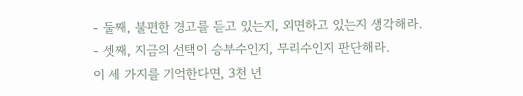- 둘째, 불편한 경고를 듣고 있는지, 외면하고 있는지 생각해라.
- 셋째, 지금의 선택이 승부수인지, 무리수인지 판단해라.
이 세 가지를 기억한다면, 3천 년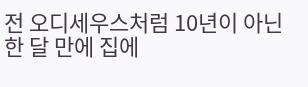전 오디세우스처럼 10년이 아닌 한 달 만에 집에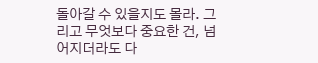돌아갈 수 있을지도 몰라. 그리고 무엇보다 중요한 건, 넘어지더라도 다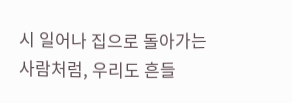시 일어나 집으로 돌아가는 사람처럼, 우리도 흔들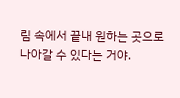림 속에서 끝내 원하는 곳으로 나아갈 수 있다는 거야.